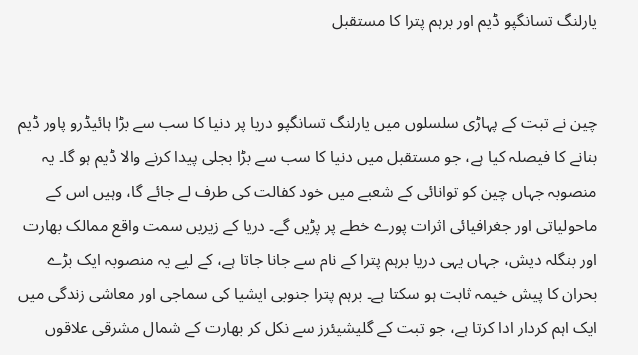یارلنگ تسانگپو ڈیم اور برہم پترا کا مستقبل


چین نے تبت کے پہاڑی سلسلوں میں یارلنگ تسانگپو دریا پر دنیا کا سب سے بڑا ہائیڈرو پاور ڈیم بنانے کا فیصلہ کیا ہے، جو مستقبل میں دنیا کا سب سے بڑا بجلی پیدا کرنے والا ڈیم ہو گا۔ یہ منصوبہ جہاں چین کو توانائی کے شعبے میں خود کفالت کی طرف لے جائے گا، وہیں اس کے ماحولیاتی اور جغرافیائی اثرات پورے خطے پر پڑیں گے۔ دریا کے زیریں سمت واقع ممالک بھارت اور بنگلہ دیش، جہاں یہی دریا برہم پترا کے نام سے جانا جاتا ہے، کے لیے یہ منصوبہ ایک بڑے بحران کا پیش خیمہ ثابت ہو سکتا ہے۔ برہم پترا جنوبی ایشیا کی سماجی اور معاشی زندگی میں ایک اہم کردار ادا کرتا ہے، جو تبت کے گلیشیئرز سے نکل کر بھارت کے شمال مشرقی علاقوں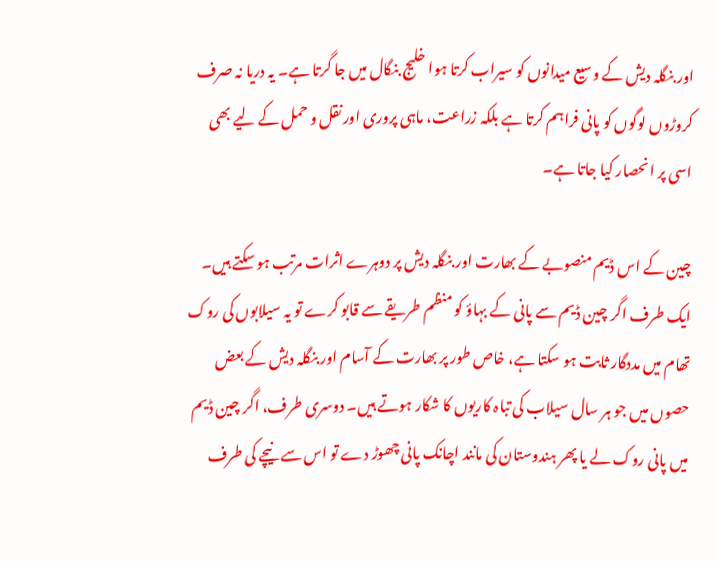اور بنگلہ دیش کے وسیع میدانوں کو سیراب کرتا ہوا خلیج بنگال میں جا گرتا ہے۔ یہ دریا نہ صرف کروڑوں لوگوں کو پانی فراہم کرتا ہے بلکہ زراعت، ماہی پروری اور نقل و حمل کے لیے بھی اسی پر انحصار کیا جاتا ہے۔

چین کے اس ڈیم منصوبے کے بھارت اور بنگلہ دیش پر دوہرے اثرات مرتب ہو سکتے ہیں۔ ایک طرف اگر چین ڈیم سے پانی کے بہاؤ کو منظم طریقے سے قابو کرے تو یہ سیلابوں کی روک تھام میں مددگار ثابت ہو سکتا ہے، خاص طور پر بھارت کے آسام اور بنگلہ دیش کے بعض حصوں میں جو ہر سال سیلاب کی تباہ کاریوں کا شکار ہوتے ہیں۔ دوسری طرف، اگر چین ڈیم میں پانی روک لے یا پھر ہندوستان کی مانند اچانک پانی چھوڑ دے تو اس سے نیچے کی طرف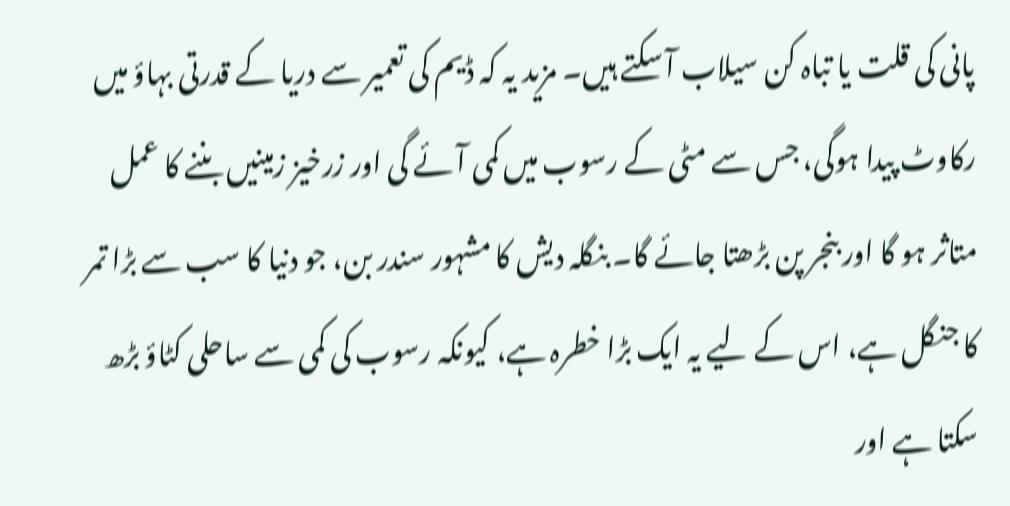پانی کی قلت یا تباہ کن سیلاب آ سکتے ہیں۔ مزید یہ کہ ڈیم کی تعمیر سے دریا کے قدرتی بہاؤ میں رکاوٹ پیدا ہوگی، جس سے مٹی کے رسوب میں کمی آئے گی اور زرخیز زمینیں بننے کا عمل متاثر ہو گا اور بنجر پن بڑھتا جائے گا۔ بنگلہ دیش کا مشہور سندر بن، جو دنیا کا سب سے بڑا تمر کا جنگل ہے، اس کے لیے یہ ایک بڑا خطرہ ہے، کیونکہ رسوب کی کمی سے ساحلی کٹاؤ بڑھ سکتا ہے اور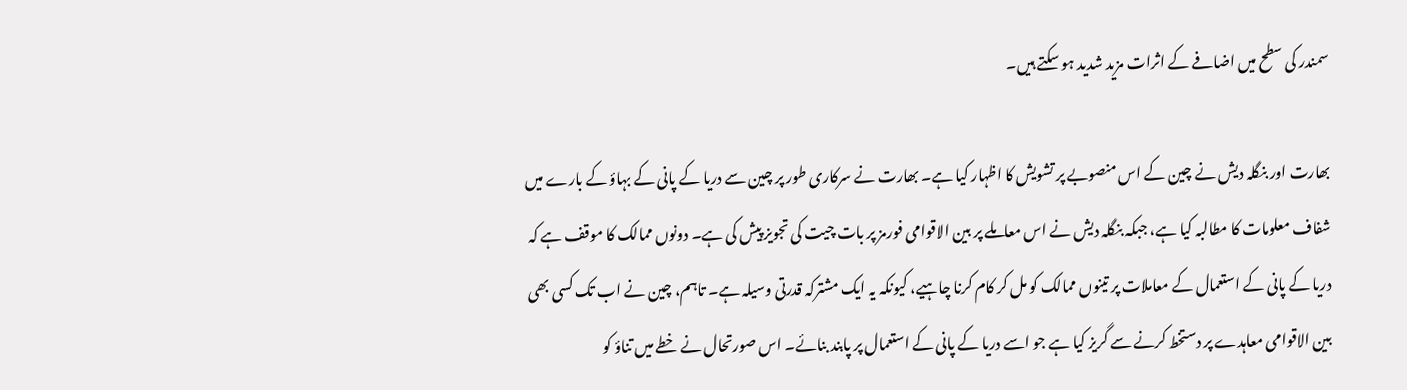سمندر کی سطح میں اضافے کے اثرات مزید شدید ہو سکتے ہیں۔

بھارت اور بنگلہ دیش نے چین کے اس منصوبے پر تشویش کا اظہار کیا ہے۔ بھارت نے سرکاری طور پر چین سے دریا کے پانی کے بہاؤ کے بارے میں شفاف معلومات کا مطالبہ کیا ہے، جبکہ بنگلہ دیش نے اس معاملے پر بین الاقوامی فورمز پر بات چیت کی تجویز پیش کی ہے۔ دونوں ممالک کا موقف ہے کہ دریا کے پانی کے استعمال کے معاملات پر تینوں ممالک کو مل کر کام کرنا چاہیے، کیونکہ یہ ایک مشترکہ قدرتی وسیلہ ہے۔ تاہم، چین نے اب تک کسی بھی بین الاقوامی معاہدے پر دستخط کرنے سے گریز کیا ہے جو اسے دریا کے پانی کے استعمال پر پابند بنائے۔ اس صورتحال نے خطے میں تناؤ کو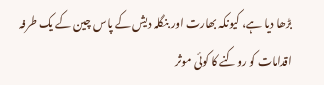بڑھا دیا ہے، کیونکہ بھارت اور بنگلہ دیش کے پاس چین کے یک طرفہ اقدامات کو روکنے کا کوئی موثر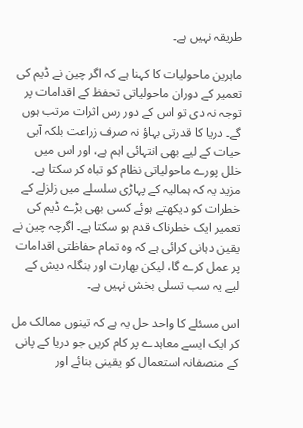طریقہ نہیں ہے۔

ماہرین ماحولیات کا کہنا ہے کہ اگر چین نے ڈیم کی تعمیر کے دوران ماحولیاتی تحفظ کے اقدامات پر توجہ نہ دی تو اس کے دور رس اثرات مرتب ہوں گے۔ دریا کا قدرتی بہاؤ نہ صرف زراعت بلکہ آبی حیات کے لیے بھی انتہائی اہم ہے، اور اس میں خلل پورے ماحولیاتی نظام کو تباہ کر سکتا ہے۔ مزید یہ کہ ہمالیہ کے پہاڑی سلسلے میں زلزلے کے خطرات کو دیکھتے ہوئے کسی بھی بڑے ڈیم کی تعمیر ایک خطرناک قدم ہو سکتا ہے۔ اگرچہ چین نے یقین دہانی کرائی ہے کہ وہ تمام حفاظتی اقدامات پر عمل کرے گا، لیکن بھارت اور بنگلہ دیش کے لیے یہ سب تسلی بخش نہیں ہے۔

اس مسئلے کا واحد حل یہ ہے کہ تینوں ممالک مل کر ایک ایسے معاہدے پر کام کریں جو دریا کے پانی کے منصفانہ استعمال کو یقینی بنائے اور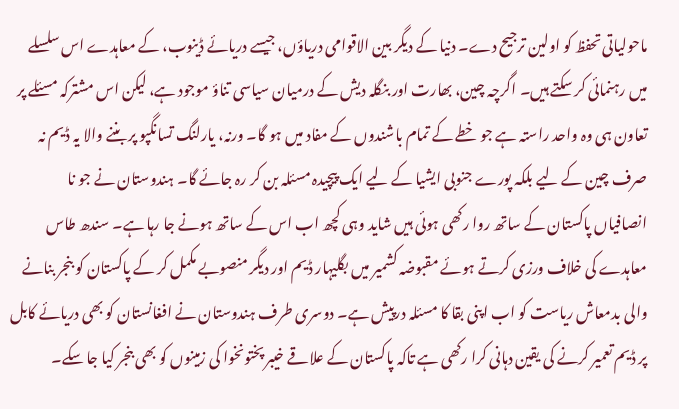ماحولیاتی تحفظ کو اولین ترجیح دے۔ دنیا کے دیگر بین الاقوامی دریاؤں، جیسے دریائے ڈینوب، کے معاہدے اس سلسلے میں رہنمائی کر سکتے ہیں۔ اگرچہ چین، بھارت اور بنگلہ دیش کے درمیان سیاسی تناؤ موجود ہے، لیکن اس مشترکہ مسئلے پر تعاون ہی وہ واحد راستہ ہے جو خطے کے تمام باشندوں کے مفاد میں ہو گا۔ ورنہ، یارلنگ تسانگپو پر بننے والا یہ ڈیم نہ صرف چین کے لیے بلکہ پورے جنوبی ایشیا کے لیے ایک پیچیدہ مسئلہ بن کر رہ جائے گا۔ ہندوستان نے جو نا انصافیاں پاکستان کے ساتھ روا رکھی ہوئی ہیں شاید وہی کچھ اب اس کے ساتھ ہونے جا رہا ہے۔ سندھ طاس معاہدے کی خلاف ورزی کرتے ہوئے مقبوضہ کشمیر میں بگلیہار ڈیم اور دیگر منصوبے مکمل کر کے پاکستان کو بنجر بنانے والی بدمعاش ریاست کو اب اپنی بقا کا مسئلہ درپیش ہے۔ دوسری طرف ہندوستان نے افغانستان کو بھی دریائے کابل پر ڈیم تعمیر کرنے کی یقین دہانی کرا رکھی ہے تاکہ پاکستان کے علاقے خیبر پختونخوا کی زمینوں کو بھی بنجر کیا جا سکے۔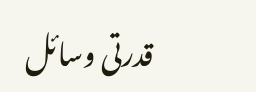قدرتی وسائل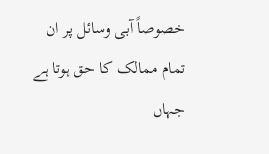خصوصاً آبی وسائل پر ان تمام ممالک کا حق ہوتا ہے جہاں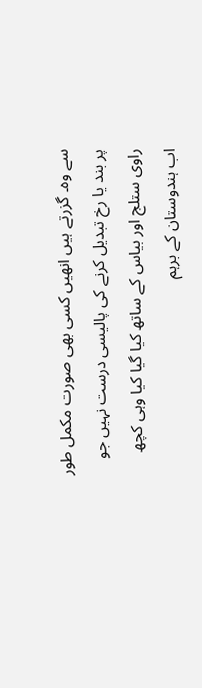سے وہ۔ گزرتے ہیں انھیں کسی بھی صورت مکمل طور پر بند یا رخ تبدیل کرنے کی پالیسی درست نہیں جو راوی ستلج اور بیاس کے ساتھ کیا گیا کیا وہی کچھ اب ہندوستان کے برہم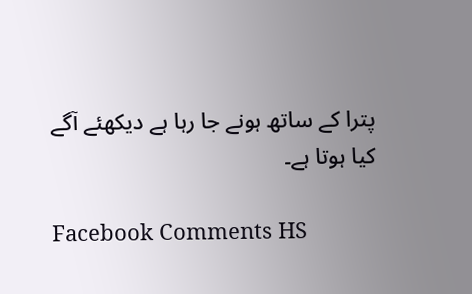پترا کے ساتھ ہونے جا رہا ہے دیکھئے آگے کیا ہوتا ہے۔

Facebook Comments HS